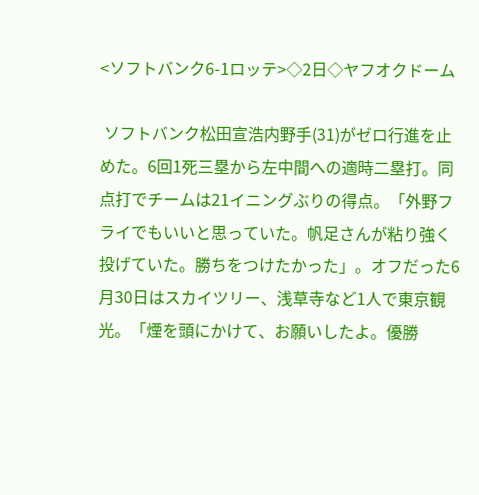<ソフトバンク6-1ロッテ>◇2日◇ヤフオクドーム

 ソフトバンク松田宣浩内野手(31)がゼロ行進を止めた。6回1死三塁から左中間への適時二塁打。同点打でチームは21イニングぶりの得点。「外野フライでもいいと思っていた。帆足さんが粘り強く投げていた。勝ちをつけたかった」。オフだった6月30日はスカイツリー、浅草寺など1人で東京観光。「煙を頭にかけて、お願いしたよ。優勝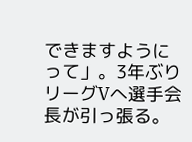できますようにって」。3年ぶりリーグVへ選手会長が引っ張る。